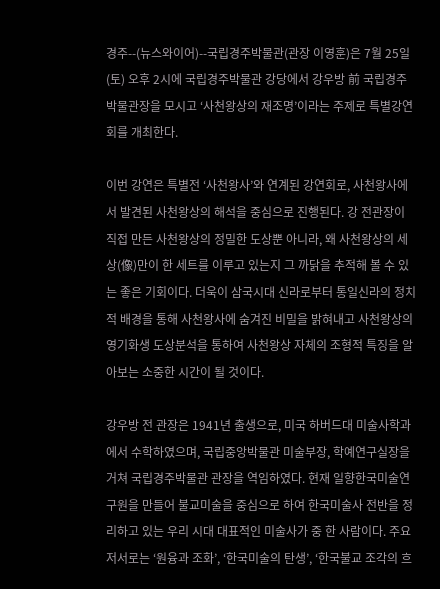경주--(뉴스와이어)--국립경주박물관(관장 이영훈)은 7월 25일(토) 오후 2시에 국립경주박물관 강당에서 강우방 前 국립경주박물관장을 모시고 ‘사천왕상의 재조명’이라는 주제로 특별강연회를 개최한다.

이번 강연은 특별전 ‘사천왕사’와 연계된 강연회로, 사천왕사에서 발견된 사천왕상의 해석을 중심으로 진행된다. 강 전관장이 직접 만든 사천왕상의 정밀한 도상뿐 아니라, 왜 사천왕상의 세 상(像)만이 한 세트를 이루고 있는지 그 까닭을 추적해 볼 수 있는 좋은 기회이다. 더욱이 삼국시대 신라로부터 통일신라의 정치적 배경을 통해 사천왕사에 숨겨진 비밀을 밝혀내고 사천왕상의 영기화생 도상분석을 통하여 사천왕상 자체의 조형적 특징을 알아보는 소중한 시간이 될 것이다.

강우방 전 관장은 1941년 출생으로, 미국 하버드대 미술사학과에서 수학하였으며, 국립중앙박물관 미술부장, 학예연구실장을 거쳐 국립경주박물관 관장을 역임하였다. 현재 일향한국미술연구원을 만들어 불교미술을 중심으로 하여 한국미술사 전반을 정리하고 있는 우리 시대 대표적인 미술사가 중 한 사람이다. 주요 저서로는 ‘원융과 조화’, ‘한국미술의 탄생’, ‘한국불교 조각의 흐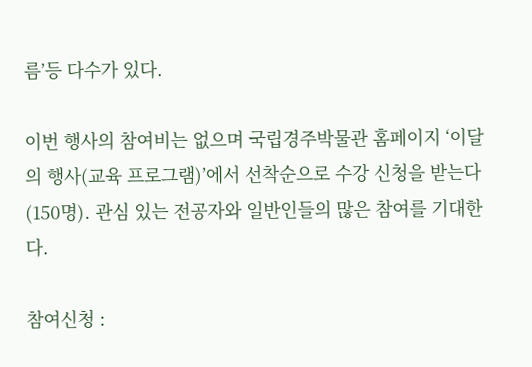름’등 다수가 있다.

이번 행사의 참여비는 없으며 국립경주박물관 홈페이지 ‘이달의 행사(교육 프로그램)’에서 선착순으로 수강 신청을 받는다(150명). 관심 있는 전공자와 일반인들의 많은 참여를 기대한다.

참여신청 :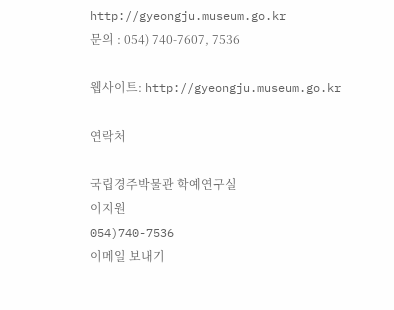http://gyeongju.museum.go.kr
문의 : 054) 740-7607, 7536

웹사이트: http://gyeongju.museum.go.kr

연락처

국립경주박물관 학예연구실
이지원
054)740-7536
이메일 보내기